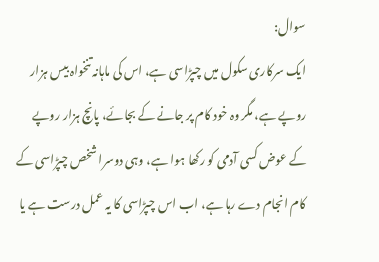سوال:
ایک سرکاری سکول میں چپڑاسی ہے، اس کی ماہانہ تنخواہ بیس ہزار روپے ہے، مگر وہ خود کام پر جانے کے بجائے، پانچ ہزار روپے کے عوض کسی آدمی کو رکھا ہوا ہے، وہی دوسرا شخص چپڑاسی کے کام انجام دے رہا ہے، اب اس چپڑاسی کا یہ عمل درست ہے یا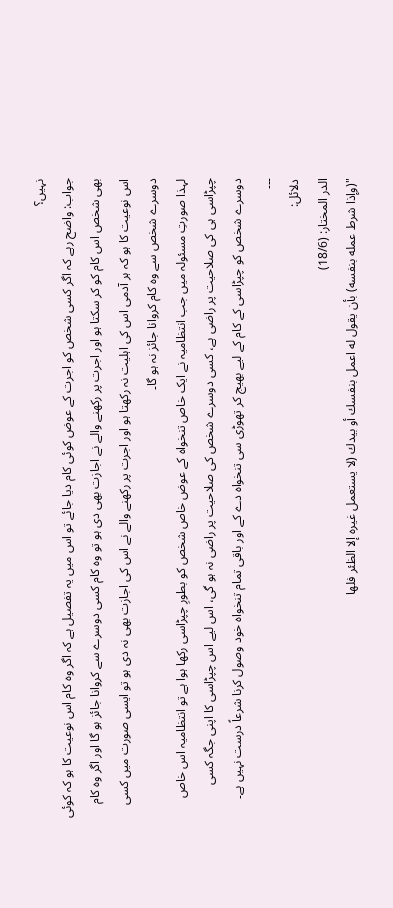نہیں؟
جواب: واضح رہے کہ اگر کسی شخص کو اجرت کے عوض کوئی کام دیا جائے تو اس میں یہ تفصیل ہے کہ اگر وہ کام اس نوعیت کا ہو کہ کوئی بھی شخص اس کام کو کر سکتا ہو اور اجرت پر رکھنے والے نے اجازت بھی دی ہو تو وہ کام کسی دوسرے سے کروانا جائز ہو گا اور اگر وہ کام اس نوعیت کا ہو کہ ہر آدمی اس کی اہلیت نہ رکھتا ہو اور اجرت پر رکھنے والے نے اس کی اجازت بھی نہ دی ہو تو ایسی صورت میں کسی دوسرے شخص سے وہ کام کروانا جائز نہ ہو گا۔
لہذا صورتِ مسئولہ میں جب انتظامیہ نے ایک خاص تنخواہ کے عوض خاص شخص کو بطورِ چپڑاسی رکھا ہوا ہے تو انتظامیہ اس خاص چپڑاسی ہی کی صلاحیت پر راضی ہے، کسی دوسرے شخص کی صلاحیت پر راضی نہ ہو گی، اس لیے اس چپڑاسی کا اپنی جگہ کسی دوسرے شخص کو چپڑاسی کے کام کے لیے بھیج کر تھوڑی سی تنخواہ دے کے اور باقی تمام تنخواہ خود وصول کرنا شرعاً درست نہیں ہے۔
۔۔۔
دلائل:
الدر المختار: (18/6)
"(وإذا شرط عمله بنفسه) بأن يقول له اعمل بنفسك أو بيدك (لا يستعمل غيره إلا الظئر فلها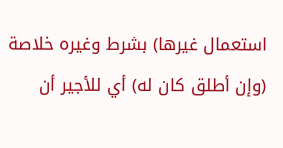استعمال غيرها) بشرط وغيره خلاصة (وإن أطلق كان له) أي للأجير أن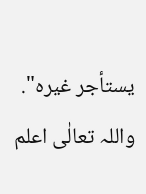يستأجر غيره".
واللہ تعالٰی اعلم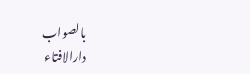بالصواب
دارالافتاء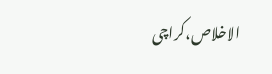الاخلاص،کراچی